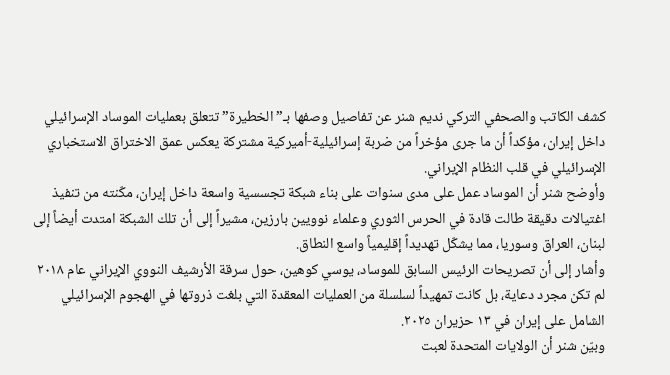كشف الكاتب والصحفي التركي نديم شنر عن تفاصيل وصفها بـ”الخطيرة” تتعلق بعمليات الموساد الإسرائيلي داخل إيران، مؤكداً أن ما جرى مؤخراً من ضربة إسرائيلية-أميركية مشتركة يعكس عمق الاختراق الاستخباري الإسرائيلي في قلب النظام الإيراني.
وأوضح شنر أن الموساد عمل على مدى سنوات على بناء شبكة تجسسية واسعة داخل إيران، مكّنته من تنفيذ اغتيالات دقيقة طالت قادة في الحرس الثوري وعلماء نوويين بارزين، مشيراً إلى أن تلك الشبكة امتدت أيضاً إلى لبنان، العراق وسوريا، مما يشكّل تهديداً إقليمياً واسع النطاق.
وأشار إلى أن تصريحات الرئيس السابق للموساد، يوسي كوهين، حول سرقة الأرشيف النووي الإيراني عام ٢٠١٨ لم تكن مجرد دعاية، بل كانت تمهيداً لسلسلة من العمليات المعقدة التي بلغت ذروتها في الهجوم الإسرائيلي الشامل على إيران في ١٣ حزيران ٢٠٢٥.
وبيّن شنر أن الولايات المتحدة لعبت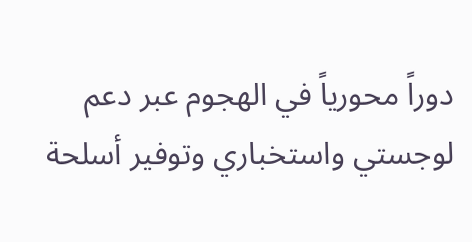دوراً محورياً في الهجوم عبر دعم لوجستي واستخباري وتوفير أسلحة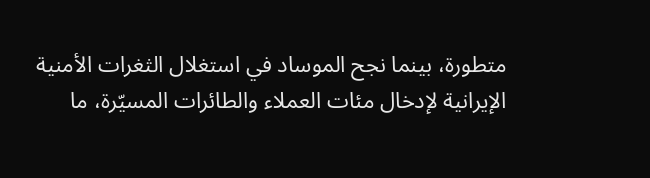متطورة، بينما نجح الموساد في استغلال الثغرات الأمنية الإيرانية لإدخال مئات العملاء والطائرات المسيّرة، ما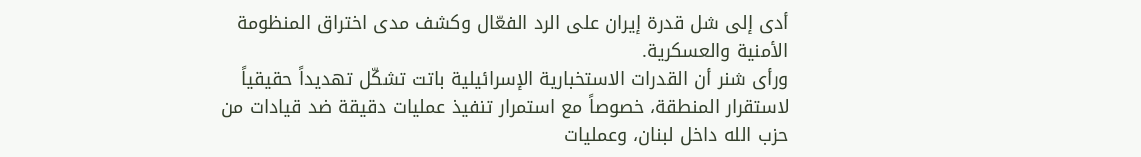أدى إلى شل قدرة إيران على الرد الفعّال وكشف مدى اختراق المنظومة الأمنية والعسكرية.
ورأى شنر أن القدرات الاستخبارية الإسرائيلية باتت تشكّل تهديداً حقيقياً لاستقرار المنطقة، خصوصاً مع استمرار تنفيذ عمليات دقيقة ضد قيادات من حزب الله داخل لبنان، وعمليات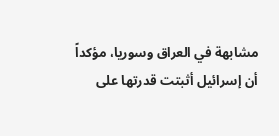مشابهة في العراق وسوريا، مؤكداً أن إسرائيل أثبتت قدرتها على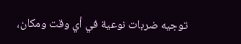توجيه ضربات نوعية في أي وقت ومكان،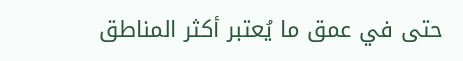حتى في عمق ما يُعتبر أكثر المناطق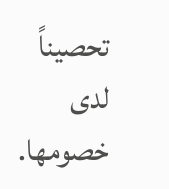تحصيناً لدى خصومها.